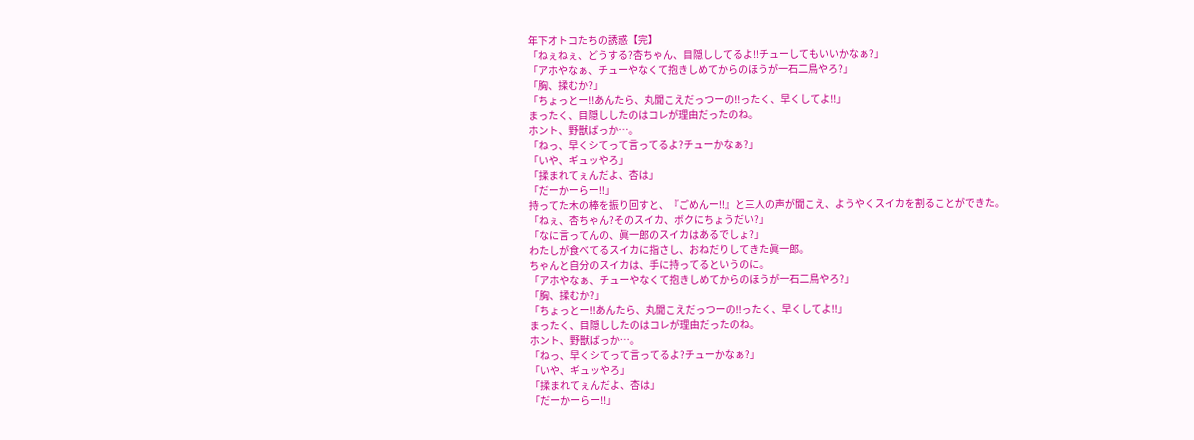年下オトコたちの誘惑【完】
「ねぇねぇ、どうする?杏ちゃん、目隠ししてるよ‼チューしてもいいかなぁ?」
「アホやなぁ、チューやなくて抱きしめてからのほうが一石二鳥やろ?」
「胸、揉むか?」
「ちょっとー‼あんたら、丸聞こえだっつーの‼ったく、早くしてよ‼」
まったく、目隠ししたのはコレが理由だったのね。
ホント、野獣ばっか…。
「ねっ、早くシてって言ってるよ?チューかなぁ?」
「いや、ギュッやろ」
「揉まれてぇんだよ、杏は」
「だーかーらー‼」
持ってた木の棒を振り回すと、『ごめんー‼』と三人の声が聞こえ、ようやくスイカを割ることができた。
「ねぇ、杏ちゃん?そのスイカ、ボクにちょうだい?」
「なに言ってんの、眞一郎のスイカはあるでしょ?」
わたしが食べてるスイカに指さし、おねだりしてきた眞一郎。
ちゃんと自分のスイカは、手に持ってるというのに。
「アホやなぁ、チューやなくて抱きしめてからのほうが一石二鳥やろ?」
「胸、揉むか?」
「ちょっとー‼あんたら、丸聞こえだっつーの‼ったく、早くしてよ‼」
まったく、目隠ししたのはコレが理由だったのね。
ホント、野獣ばっか…。
「ねっ、早くシてって言ってるよ?チューかなぁ?」
「いや、ギュッやろ」
「揉まれてぇんだよ、杏は」
「だーかーらー‼」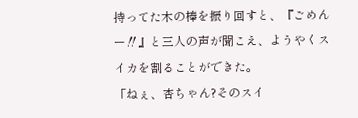持ってた木の棒を振り回すと、『ごめんー‼』と三人の声が聞こえ、ようやくスイカを割ることができた。
「ねぇ、杏ちゃん?そのスイ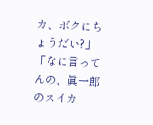カ、ボクにちょうだい?」
「なに言ってんの、眞一郎のスイカ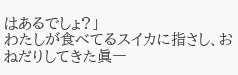はあるでしょ?」
わたしが食べてるスイカに指さし、おねだりしてきた眞一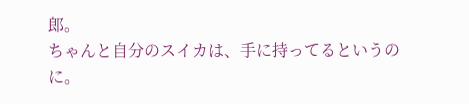郎。
ちゃんと自分のスイカは、手に持ってるというのに。